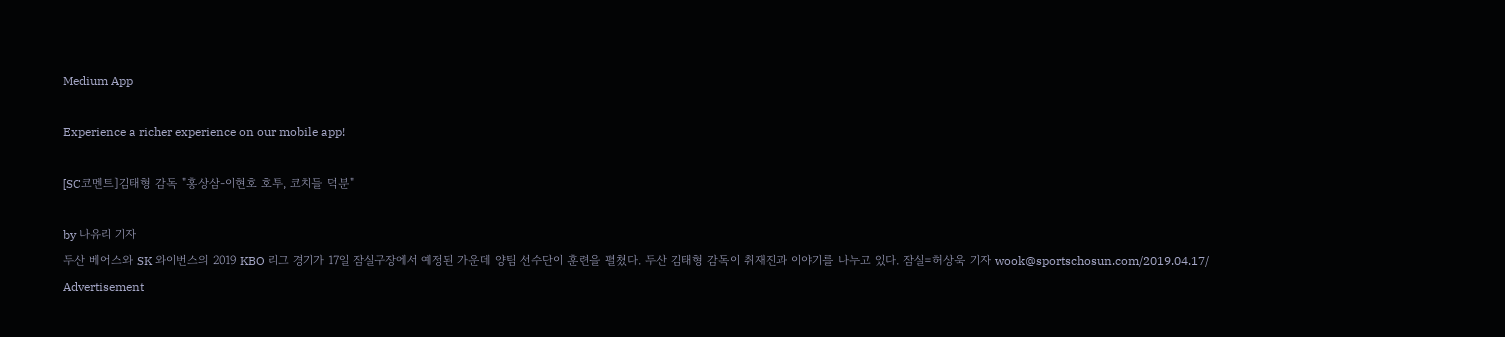Medium App

Experience a richer experience on our mobile app!

[SC코멘트]김태형 감독 "홍상삼-이현호 호투, 코치들 덕분"

by 나유리 기자
두산 베어스와 SK 와이번스의 2019 KBO 리그 경기가 17일 잠실구장에서 예정된 가운데 양팀 선수단이 훈련을 펼쳤다. 두산 김태형 감독이 취재진과 이야기를 나누고 있다. 잠실=허상욱 기자 wook@sportschosun.com/2019.04.17/
Advertisement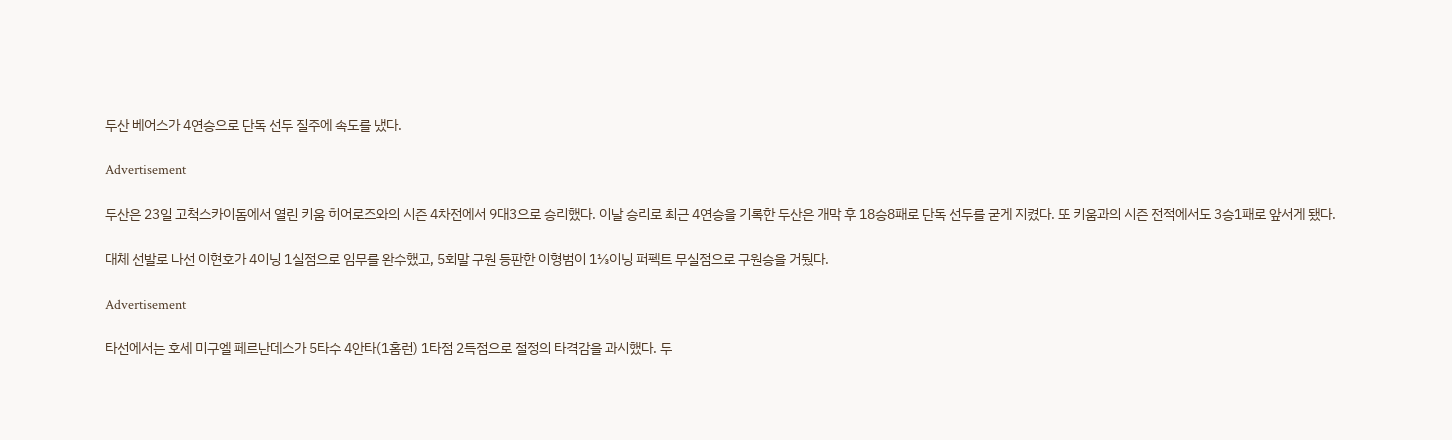두산 베어스가 4연승으로 단독 선두 질주에 속도를 냈다.

Advertisement

두산은 23일 고척스카이돔에서 열린 키움 히어로즈와의 시즌 4차전에서 9대3으로 승리했다. 이날 승리로 최근 4연승을 기록한 두산은 개막 후 18승8패로 단독 선두를 굳게 지켰다. 또 키움과의 시즌 전적에서도 3승1패로 앞서게 됐다.

대체 선발로 나선 이현호가 4이닝 1실점으로 임무를 완수했고, 5회말 구원 등판한 이형범이 1⅓이닝 퍼펙트 무실점으로 구원승을 거뒀다.

Advertisement

타선에서는 호세 미구엘 페르난데스가 5타수 4안타(1홈런) 1타점 2득점으로 절정의 타격감을 과시했다. 두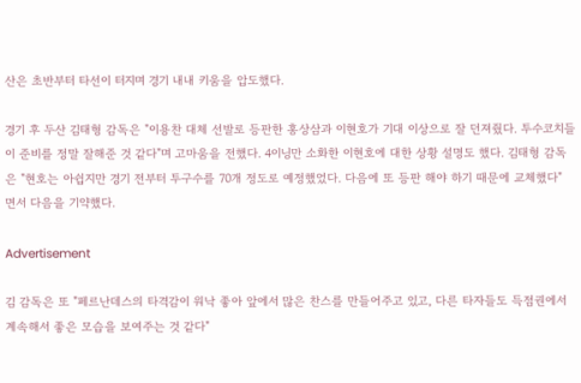산은 초반부터 타선이 터지며 경기 내내 키움을 압도했다.

경기 후 두산 김태형 감독은 "이용찬 대체 선발로 등판한 홍상삼과 이현호가 기대 이상으로 잘 던져줬다. 투수코치들이 준비를 정말 잘해준 것 같다"며 고마움을 전했다. 4이닝만 소화한 이현호에 대한 상황 설명도 했다. 김태형 감독은 "현호는 아쉽지만 경기 전부터 투구수를 70개 정도로 예정했었다. 다음에 또 등판 해야 하기 때문에 교체했다" 면서 다음을 기약했다.

Advertisement

김 감독은 또 "페르난데스의 타격감이 워낙 좋아 앞에서 많은 찬스를 만들어주고 있고, 다른 타자들도 득점권에서 계속해서 좋은 모습을 보여주는 것 같다"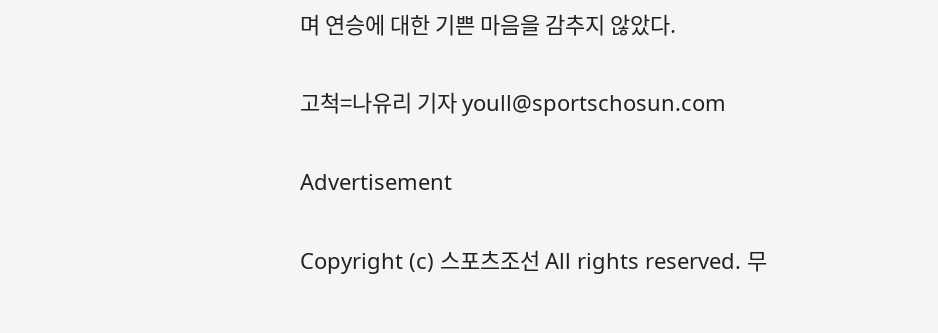며 연승에 대한 기쁜 마음을 감추지 않았다.

고척=나유리 기자 youll@sportschosun.com

Advertisement

Copyright (c) 스포츠조선 All rights reserved. 무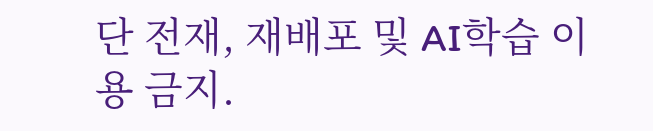단 전재, 재배포 및 AI학습 이용 금지.